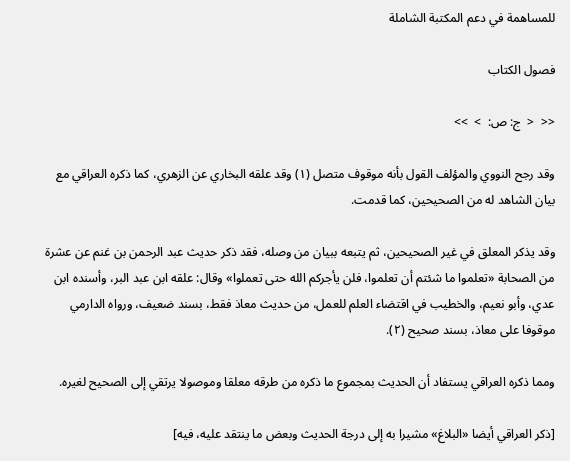للمساهمة في دعم المكتبة الشاملة

فصول الكتاب

<<  <  ج: ص:  >  >>

وقد رجح النووي والمؤلف القول بأنه موقوف متصل (١) وقد علقه البخاري عن الزهري، كما ذكره العراقي مع بيان الشاهد له من الصحيحين، كما قدمت.

وقد يذكر المعلق في غير الصحيحين، ثم يتبعه ببيان من وصله، فقد ذكر حديث عبد الرحمن بن غنم عن عشرة من الصحابة «تعلموا ما شئتم أن تعلموا، فلن يأجركم الله حتى تعملوا» وقال: علقه ابن عبد البر، وأسنده ابن عدي، وأبو نعيم، والخطيب في اقتضاء العلم للعمل، من حديث معاذ فقط، بسند ضعيف، ورواه الدارمي موقوفا على معاذ، بسند صحيح (٢).

ومما ذكره العراقي يستفاد أن الحديث بمجموع ما ذكره من طرقه معلقا وموصولا يرتقي إلى الصحيح لغيره.

[ذكر العراقي أيضا «البلاغ» مشيرا به إلى درجة الحديث وبعض ما ينتقد عليه، فيه]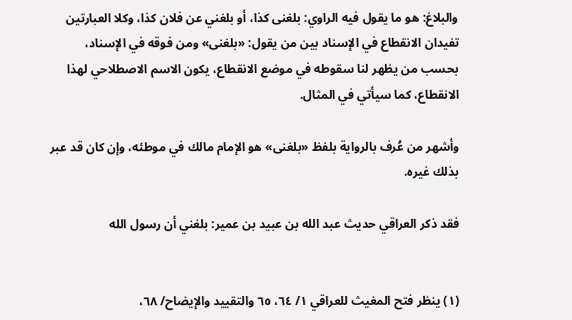والبلاغ: هو ما يقول فيه الراوي: بلغنى كذا، أو بلغني عن فلان كذا، وكلا العبارتين تفيدان الانقطاع في الإسناد بين من يقول: «بلغنى» ومن فوقه في الإسناد، بحسب من يظهر لنا سقوطه في موضع الانقطاع، يكون الاسم الاصطلاحي لهذا الانقطاع، كما سيأتي في المثال.

وأشهر من عُرف بالرواية بلفظ «بلغنى» هو الإمام مالك في موطئه، وإن كان قد عبر بذلك غيره.

فقد ذكر العراقي حديث عبد الله بن عبيد بن عمير: بلغني أن رسول الله


(١) ينظر فتح المغيث للعراقي ١/ ٦٤، ٦٥ والتقييد والإيضاح/ ٦٨،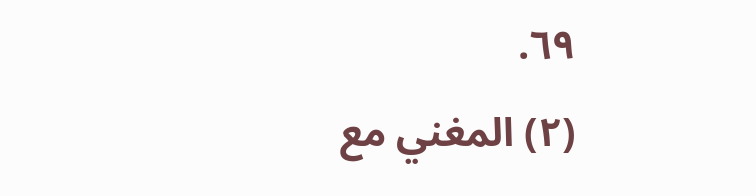٦٩.
(٢) المغني مع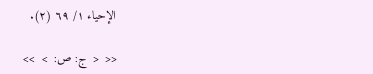الإحياء ١/ ٦٩ (٢).

<<  <  ج: ص:  >  >>